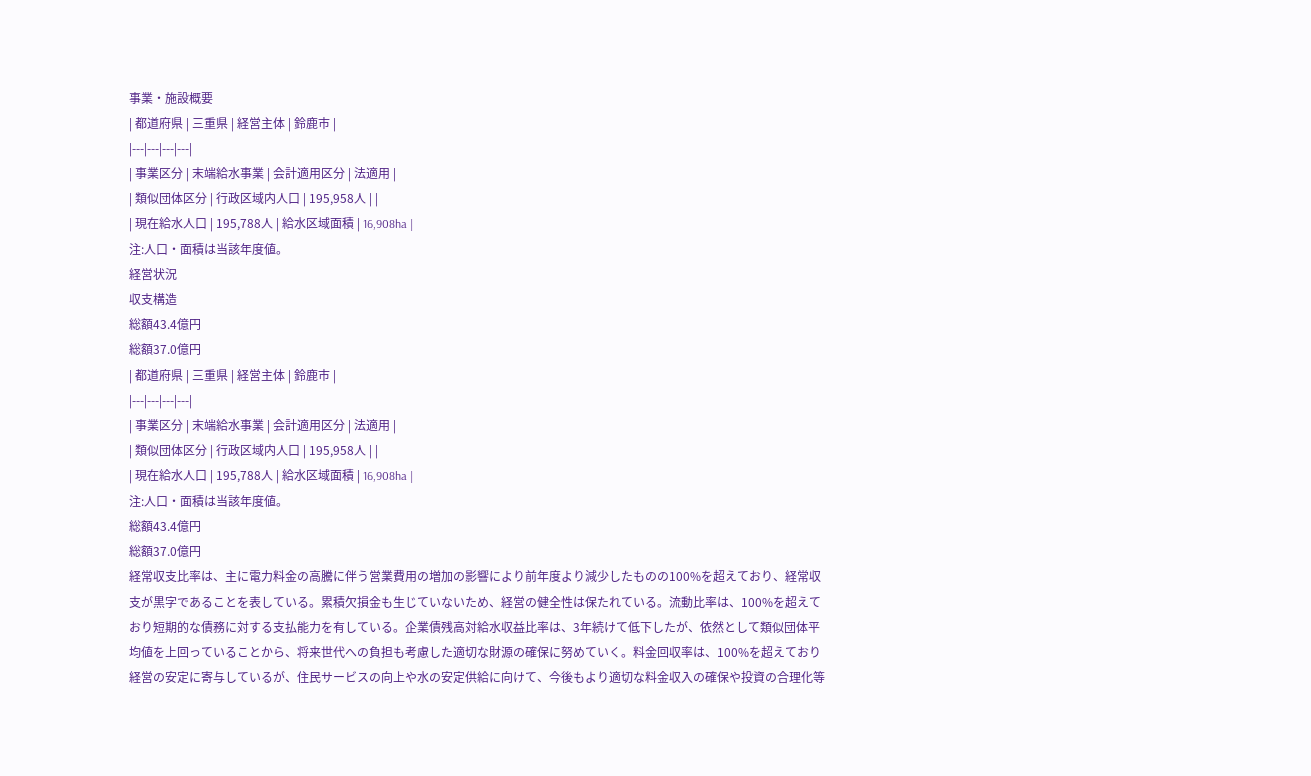事業・施設概要
| 都道府県 | 三重県 | 経営主体 | 鈴鹿市 |
|---|---|---|---|
| 事業区分 | 末端給水事業 | 会計適用区分 | 法適用 |
| 類似団体区分 | 行政区域内人口 | 195,958人 | |
| 現在給水人口 | 195,788人 | 給水区域面積 | 16,908ha |
注:人口・面積は当該年度値。
経営状況
収支構造
総額43.4億円
総額37.0億円
| 都道府県 | 三重県 | 経営主体 | 鈴鹿市 |
|---|---|---|---|
| 事業区分 | 末端給水事業 | 会計適用区分 | 法適用 |
| 類似団体区分 | 行政区域内人口 | 195,958人 | |
| 現在給水人口 | 195,788人 | 給水区域面積 | 16,908ha |
注:人口・面積は当該年度値。
総額43.4億円
総額37.0億円
経常収支比率は、主に電力料金の高騰に伴う営業費用の増加の影響により前年度より減少したものの100%を超えており、経常収支が黒字であることを表している。累積欠損金も生じていないため、経営の健全性は保たれている。流動比率は、100%を超えており短期的な債務に対する支払能力を有している。企業債残高対給水収益比率は、3年続けて低下したが、依然として類似団体平均値を上回っていることから、将来世代への負担も考慮した適切な財源の確保に努めていく。料金回収率は、100%を超えており経営の安定に寄与しているが、住民サービスの向上や水の安定供給に向けて、今後もより適切な料金収入の確保や投資の合理化等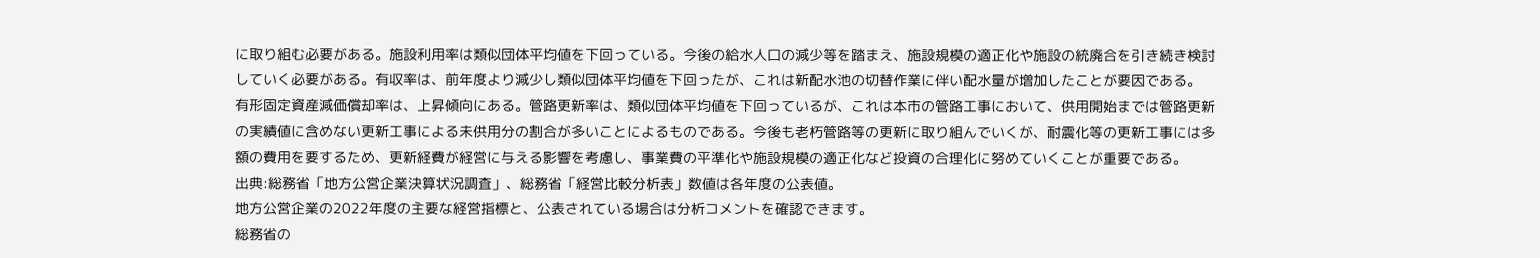に取り組む必要がある。施設利用率は類似団体平均値を下回っている。今後の給水人口の減少等を踏まえ、施設規模の適正化や施設の統廃合を引き続き検討していく必要がある。有収率は、前年度より減少し類似団体平均値を下回ったが、これは新配水池の切替作業に伴い配水量が増加したことが要因である。
有形固定資産減価償却率は、上昇傾向にある。管路更新率は、類似団体平均値を下回っているが、これは本市の管路工事において、供用開始までは管路更新の実績値に含めない更新工事による未供用分の割合が多いことによるものである。今後も老朽管路等の更新に取り組んでいくが、耐震化等の更新工事には多額の費用を要するため、更新経費が経営に与える影響を考慮し、事業費の平準化や施設規模の適正化など投資の合理化に努めていくことが重要である。
出典:総務省「地方公営企業決算状況調査」、総務省「経営比較分析表」数値は各年度の公表値。
地方公営企業の2022年度の主要な経営指標と、公表されている場合は分析コメントを確認できます。
総務省の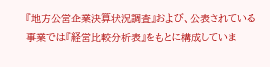『地方公営企業決算状況調査』および、公表されている事業では『経営比較分析表』をもとに構成していま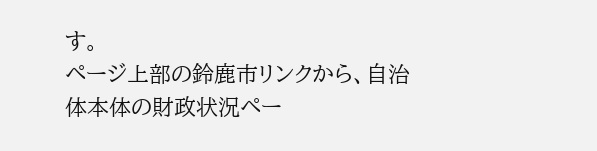す。
ページ上部の鈴鹿市リンクから、自治体本体の財政状況ペー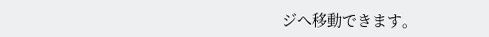ジへ移動できます。